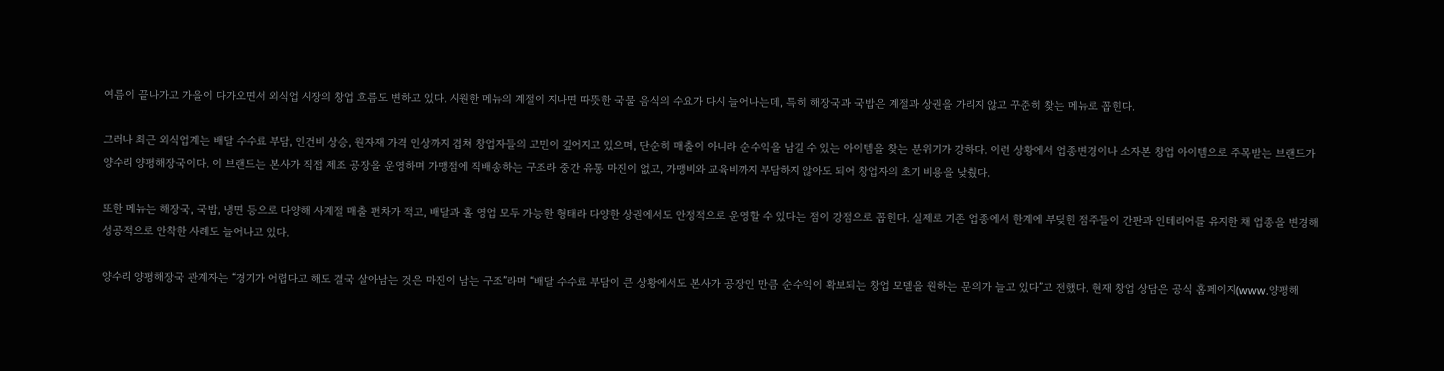여름이 끝나가고 가을이 다가오면서 외식업 시장의 창업 흐름도 변하고 있다. 시원한 메뉴의 계절이 지나면 따뜻한 국물 음식의 수요가 다시 늘어나는데, 특히 해장국과 국밥은 계절과 상권을 가리지 않고 꾸준히 찾는 메뉴로 꼽힌다.

그러나 최근 외식업계는 배달 수수료 부담, 인건비 상승, 원자재 가격 인상까지 겹쳐 창업자들의 고민이 깊어지고 있으며, 단순히 매출이 아니라 순수익을 남길 수 있는 아이템을 찾는 분위기가 강하다. 이런 상황에서 업종변경이나 소자본 창업 아이템으로 주목받는 브랜드가 양수리 양평해장국이다. 이 브랜드는 본사가 직접 제조 공장을 운영하며 가맹점에 직배송하는 구조라 중간 유통 마진이 없고, 가맹비와 교육비까지 부담하지 않아도 되어 창업자의 초기 비용을 낮췄다.

또한 메뉴는 해장국, 국밥, 냉면 등으로 다양해 사계절 매출 편차가 적고, 배달과 홀 영업 모두 가능한 형태라 다양한 상권에서도 안정적으로 운영할 수 있다는 점이 강점으로 꼽힌다. 실제로 기존 업종에서 한계에 부딪힌 점주들이 간판과 인테리어를 유지한 채 업종을 변경해 성공적으로 안착한 사례도 늘어나고 있다.

양수리 양평해장국 관계자는 “경기가 어렵다고 해도 결국 살아남는 것은 마진이 남는 구조”라며 “배달 수수료 부담이 큰 상황에서도 본사가 공장인 만큼 순수익이 확보되는 창업 모델을 원하는 문의가 늘고 있다”고 전했다. 현재 창업 상담은 공식 홈페이지(www.양평해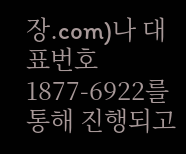장.com)나 대표번호 1877-6922를 통해 진행되고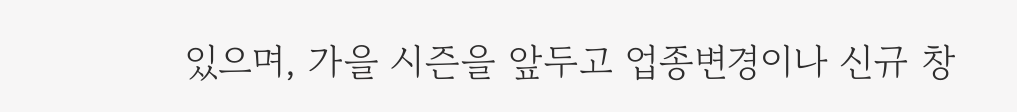있으며, 가을 시즌을 앞두고 업종변경이나 신규 창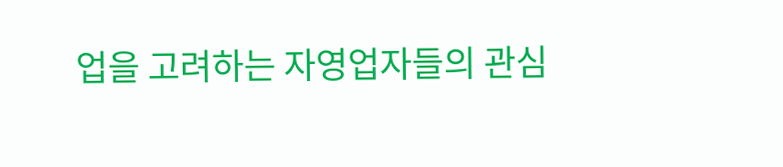업을 고려하는 자영업자들의 관심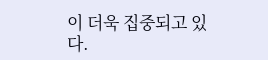이 더욱 집중되고 있다.